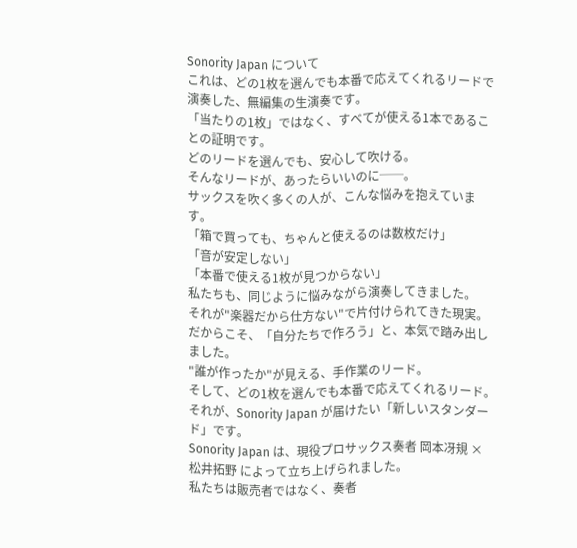Sonority Japan について
これは、どの1枚を選んでも本番で応えてくれるリードで演奏した、無編集の生演奏です。
「当たりの1枚」ではなく、すべてが使える1本であることの証明です。
どのリードを選んでも、安心して吹ける。
そんなリードが、あったらいいのに──。
サックスを吹く多くの人が、こんな悩みを抱えています。
「箱で買っても、ちゃんと使えるのは数枚だけ」
「音が安定しない」
「本番で使える1枚が見つからない」
私たちも、同じように悩みながら演奏してきました。
それが"楽器だから仕方ない"で片付けられてきた現実。
だからこそ、「自分たちで作ろう」と、本気で踏み出しました。
"誰が作ったか"が見える、手作業のリード。
そして、どの1枚を選んでも本番で応えてくれるリード。
それが、Sonority Japan が届けたい「新しいスタンダード」です。
Sonority Japan は、現役プロサックス奏者 岡本冴規 × 松井拓野 によって立ち上げられました。
私たちは販売者ではなく、奏者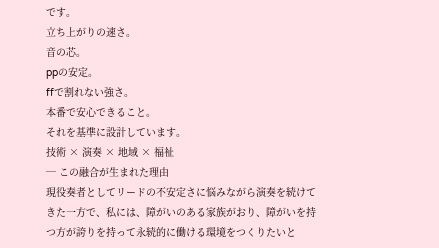です。
立ち上がりの速さ。
音の芯。
ppの安定。
ffで割れない強さ。
本番で安心できること。
それを基準に設計しています。
技術 × 演奏 × 地域 × 福祉
─ この融合が生まれた理由
現役奏者としてリードの不安定さに悩みながら演奏を続けてきた一方で、私には、障がいのある家族がおり、障がいを持つ方が誇りを持って永続的に働ける環境をつくりたいと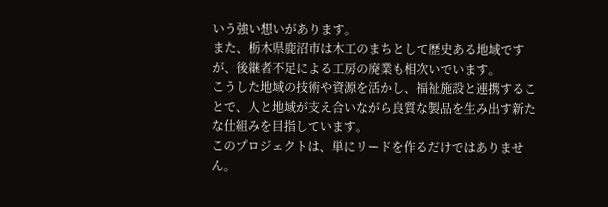いう強い想いがあります。
また、栃木県鹿沼市は木工のまちとして歴史ある地域ですが、後継者不足による工房の廃業も相次いでいます。
こうした地域の技術や資源を活かし、福祉施設と連携することで、人と地域が支え合いながら良質な製品を生み出す新たな仕組みを目指しています。
このプロジェクトは、単にリードを作るだけではありません。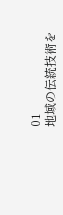01
地域の伝統技術を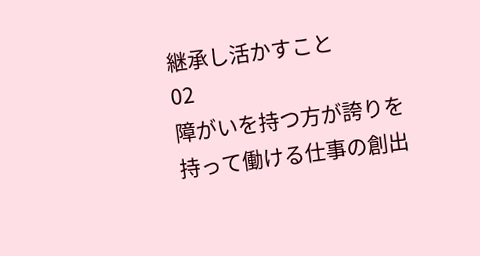継承し活かすこと
02
障がいを持つ方が誇りを
持って働ける仕事の創出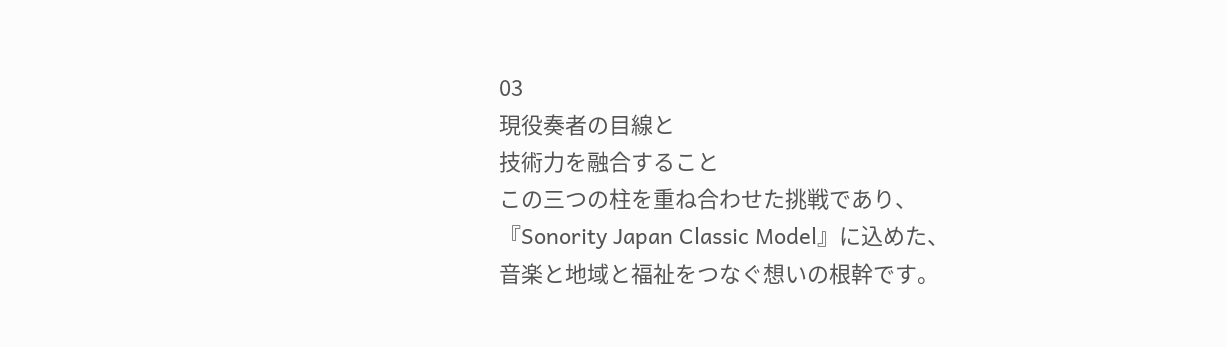03
現役奏者の目線と
技術力を融合すること
この三つの柱を重ね合わせた挑戦であり、
『Sonority Japan Classic Model』に込めた、
音楽と地域と福祉をつなぐ想いの根幹です。